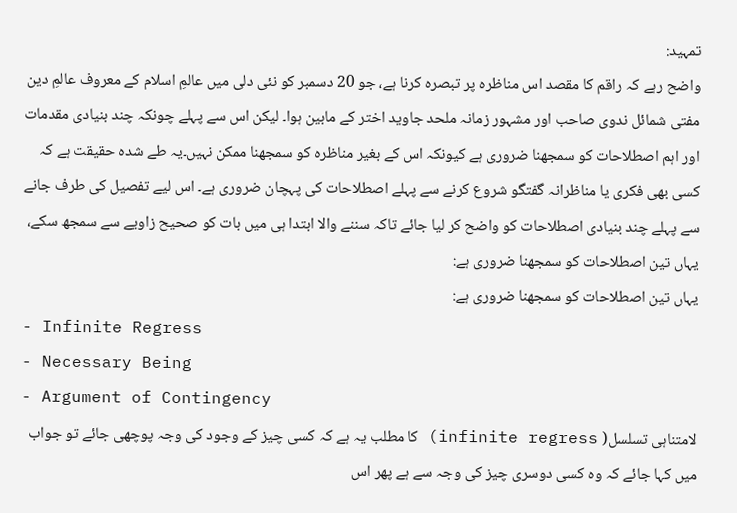تمہید:
واضح رہے کہ راقم کا مقصد اس مناظرہ پر تبصرہ کرنا ہے، جو 20 دسمبر کو نئی دلی میں عالمِ اسلام کے معروف عالمِ دین مفتی شمائل ندوی صاحب اور مشہور زمانہ ملحد جاوید اختر کے مابین ہوا۔ لیکن اس سے پہلے چونکہ چند بنیادی مقدمات اور اہم اصطلاحات کو سمجھنا ضروری ہے کیونکہ اس کے بغیر مناظرہ کو سمجھنا ممکن نہیں۔یہ طے شدہ حقیقت ہے کہ کسی بھی فکری یا مناظرانہ گفتگو شروع کرنے سے پہلے اصطلاحات کی پہچان ضروری ہے۔ اس لیے تفصیل کی طرف جانے سے پہلے چند بنیادی اصطلاحات کو واضح کر لیا جائے تاکہ سننے والا ابتدا ہی میں بات کو صحیح زاویے سے سمجھ سکے،
یہاں تین اصطلاحات کو سمجھنا ضروری ہے:
یہاں تین اصطلاحات کو سمجھنا ضروری ہے:
- Infinite Regress
- Necessary Being
- Argument of Contingency
لامتناہی تسلسل( infinite regress) کا مطلب یہ ہے کہ کسی چیز کے وجود کی وجہ پوچھی جائے تو جواب میں کہا جائے کہ وہ کسی دوسری چیز کی وجہ سے ہے پھر اس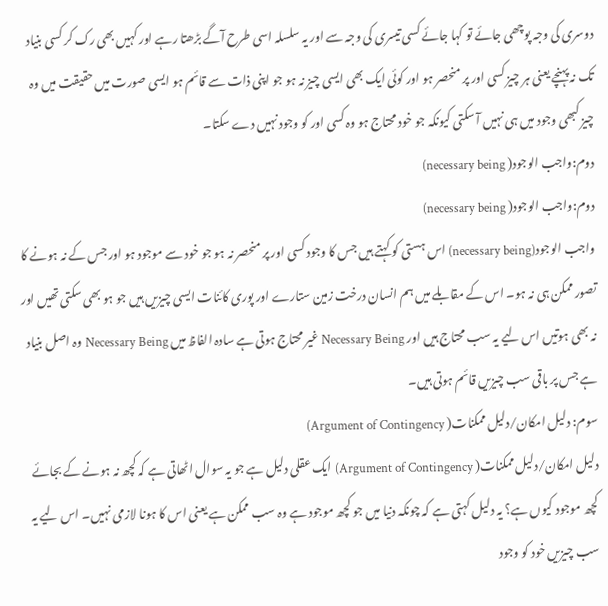دوسری کی وجہ پوچھی جائے تو کہا جائے کسی تیسری کی وجہ سے اور یہ سلسلہ اسی طرح آگے بڑھتا رہے اور کہیں بھی رک کر کسی بنیاد تک نہ پہنچے یعنی ہر چیز کسی اور پر منحصر ہو اور کوئی ایک بھی ایسی چیز نہ ہو جو اپنی ذات سے قائم ہو ایسی صورت میں حقیقت میں وہ چیز کبھی وجود میں ہی نہیں آ سکتی کیونکہ جو خود محتاج ہو وہ کسی اور کو وجود نہیں دے سکتا۔
دوم:واجب الوجود( necessary being)
دوم:واجب الوجود( necessary being)
واجب الوجود(necessary being) اس ہستی کو کہتے ہیں جس کا وجود کسی اور پر منحصر نہ ہو جو خود سے موجود ہو اور جس کے نہ ہونے کا تصور ممکن ہی نہ ہو۔ اس کے مقابلے میں ہم انسان درخت زمین ستارے اور پوری کائنات ایسی چیزیں ہیں جو ہو بھی سکتی تھیں اور نہ بھی ہوتیں اس لیے یہ سب محتاج ہیں اور Necessary Being غیر محتاج ہوتی ہے سادہ الفاظ میں Necessary Being وہ اصل بنیاد ہے جس پر باقی سب چیزیں قائم ہوتی ہیں۔
سوم: دلیل امکان/دلیل ممکنات( Argument of Contingency)
دلیل امکان/دلیل ممکنات( Argument of Contingency) ایک عقلی دلیل ہے جو یہ سوال اٹھاتی ہے کہ کچھ نہ ہونے کے بجائے کچھ موجود کیوں ہے؟ یہ دلیل کہتی ہے کہ چونکہ دنیا میں جو کچھ موجود ہے وہ سب ممکن ہے یعنی اس کا ہونا لازمی نہیں۔ اس لیے یہ سب چیزیں خود کو وجود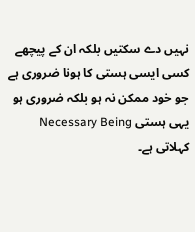نہیں دے سکتیں بلکہ ان کے پیچھے کسی ایسی ہستی کا ہونا ضروری ہے جو خود ممکن نہ ہو بلکہ ضروری ہو یہی ہستی Necessary Being کہلاتی ہے۔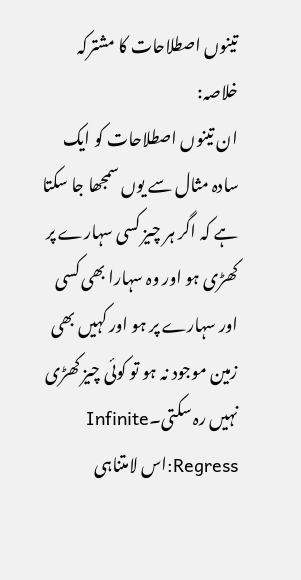تینوں اصطلاحات کا مشترکہ خلاصہ:
ان تینوں اصطلاحات کو ایک سادہ مثال سے یوں سمجھا جا سکتا ہے کہ اگر ہر چیز کسی سہارے پر کھڑی ہو اور وہ سہارا بھی کسی اور سہارے پر ہو اور کہیں بھی زمین موجود نہ ہو تو کوئی چیز کھڑی نہیں رہ سکتی۔Infinite Regress:اس لامتناہی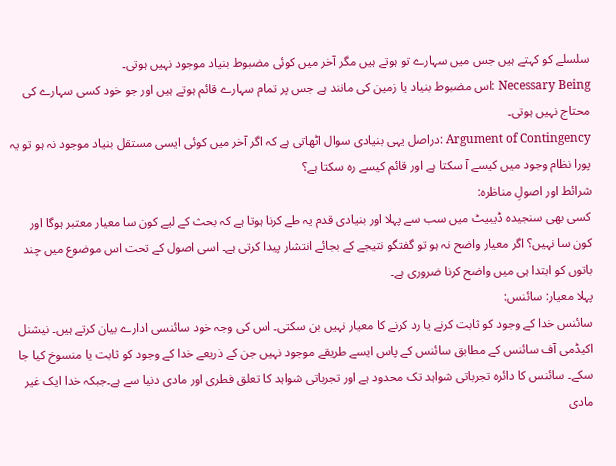سلسلے کو کہتے ہیں جس میں سہارے تو ہوتے ہیں مگر آخر میں کوئی مضبوط بنیاد موجود نہیں ہوتی۔
Necessary Being :اس مضبوط بنیاد یا زمین کی مانند ہے جس پر تمام سہارے قائم ہوتے ہیں اور جو خود کسی سہارے کی محتاج نہیں ہوتی۔
Argument of Contingency :دراصل یہی بنیادی سوال اٹھاتی ہے کہ اگر آخر میں کوئی ایسی مستقل بنیاد موجود نہ ہو تو یہ پورا نظام وجود میں کیسے آ سکتا ہے اور قائم کیسے رہ سکتا ہے؟
شرائط اور اصولِ مناظرہ:
کسی بھی سنجیدہ ڈیبیٹ میں سب سے پہلا اور بنیادی قدم یہ طے کرنا ہوتا ہے کہ بحث کے لیے کون سا معیار معتبر ہوگا اور کون سا نہیں؟ اگر معیار واضح نہ ہو تو گفتگو نتیجے کے بجائے انتشار پیدا کرتی ہے۔ اسی اصول کے تحت اس موضوع میں چند باتوں کو ابتدا ہی میں واضح کرنا ضروری ہے۔
پہلا معیار: سائنس:
سائنس خدا کے وجود کو ثابت کرنے یا رد کرنے کا معیار نہیں بن سکتی۔ اس کی وجہ خود سائنسی ادارے بیان کرتے ہیں۔ نیشنل اکیڈمی آف سائنس کے مطابق سائنس کے پاس ایسے طریقے موجود نہیں جن کے ذریعے خدا کے وجود کو ثابت یا منسوخ کیا جا سکے۔ سائنس کا دائرہ تجرباتی شواہد تک محدود ہے اور تجرباتی شواہد کا تعلق فطری اور مادی دنیا سے ہے۔جبکہ خدا ایک غیر مادی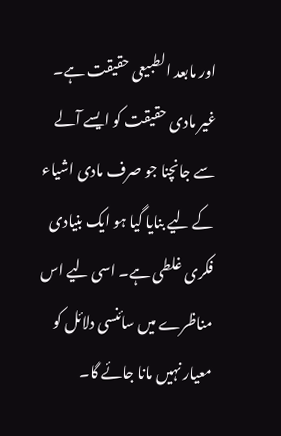اور مابعد الطبیعی حقیقت ہے۔ غیر مادی حقیقت کو ایسے آلے سے جانچنا جو صرف مادی اشیاء کے لیے بنایا گیا ہو ایک بنیادی فکری غلطی ہے۔ اسی لیے اس مناظرے میں سائنسی دلائل کو معیار نہیں مانا جائے گا۔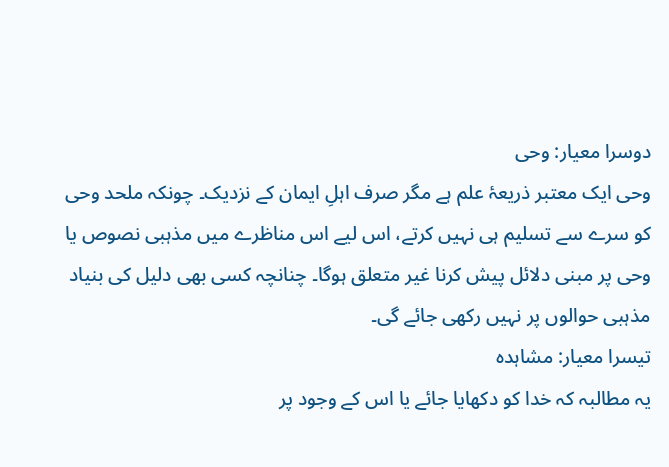دوسرا معیار: وحی
وحی ایک معتبر ذریعۂ علم ہے مگر صرف اہلِ ایمان کے نزدیک۔ چونکہ ملحد وحی کو سرے سے تسلیم ہی نہیں کرتے، اس لیے اس مناظرے میں مذہبی نصوص یا وحی پر مبنی دلائل پیش کرنا غیر متعلق ہوگا۔ چنانچہ کسی بھی دلیل کی بنیاد مذہبی حوالوں پر نہیں رکھی جائے گی۔
تیسرا معیار: مشاہدہ
یہ مطالبہ کہ خدا کو دکھایا جائے یا اس کے وجود پر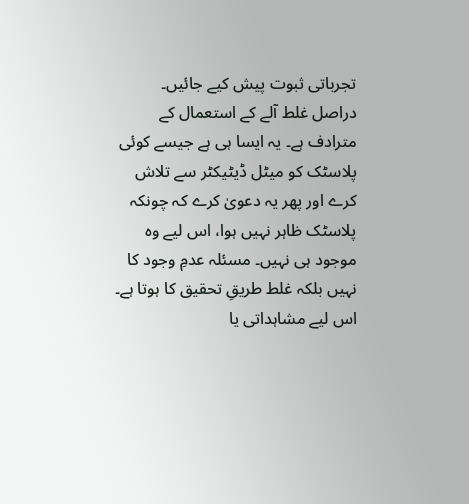تجرباتی ثبوت پیش کیے جائیں۔ دراصل غلط آلے کے استعمال کے مترادف ہے۔ یہ ایسا ہی ہے جیسے کوئی پلاسٹک کو میٹل ڈیٹیکٹر سے تلاش کرے اور پھر یہ دعویٰ کرے کہ چونکہ پلاسٹک ظاہر نہیں ہوا، اس لیے وہ موجود ہی نہیں۔ مسئلہ عدمِ وجود کا نہیں بلکہ غلط طریقِ تحقیق کا ہوتا ہے۔ اس لیے مشاہداتی یا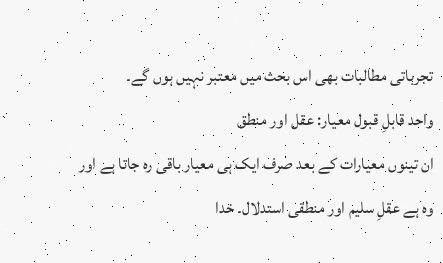تجرباتی مطالبات بھی اس بحث میں معتبر نہیں ہوں گے۔
واحد قابلِ قبول معیار: عقل اور منطق
ان تینوں معیارات کے بعد صرف ایک ہی معیار باقی رہ جاتا ہے اور وہ ہے عقلِ سلیم اور منطقی استدلال۔ خدا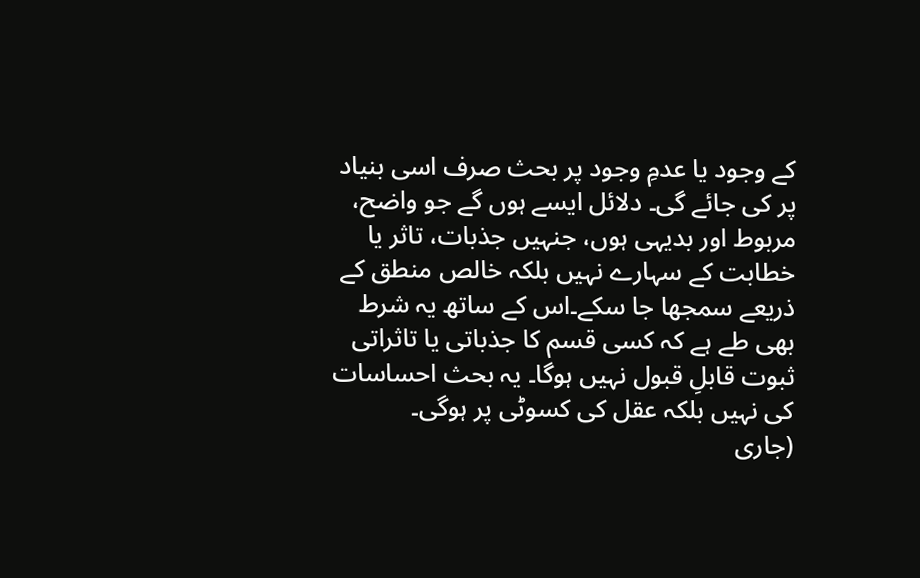کے وجود یا عدمِ وجود پر بحث صرف اسی بنیاد پر کی جائے گی۔ دلائل ایسے ہوں گے جو واضح، مربوط اور بدیہی ہوں، جنہیں جذبات، تاثر یا خطابت کے سہارے نہیں بلکہ خالص منطق کے ذریعے سمجھا جا سکے۔اس کے ساتھ یہ شرط بھی طے ہے کہ کسی قسم کا جذباتی یا تاثراتی ثبوت قابلِ قبول نہیں ہوگا۔ یہ بحث احساسات کی نہیں بلکہ عقل کی کسوٹی پر ہوگی۔
(جاری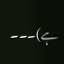ہے)۔۔۔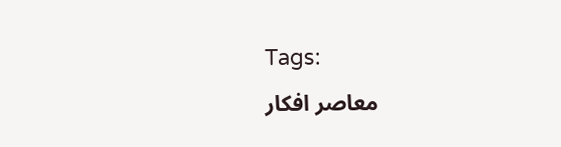Tags:
معاصر افکار